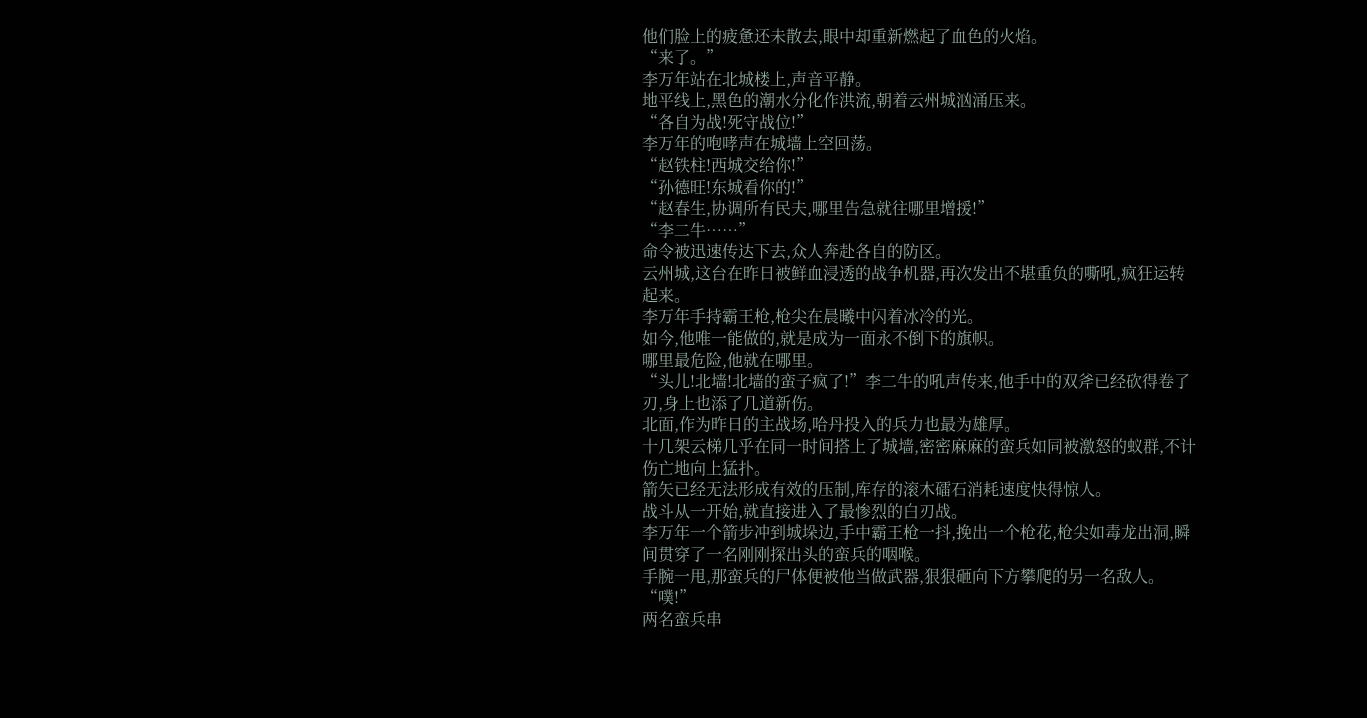他们脸上的疲惫还未散去,眼中却重新燃起了血色的火焰。
“来了。”
李万年站在北城楼上,声音平静。
地平线上,黑色的潮水分化作洪流,朝着云州城汹涌压来。
“各自为战!死守战位!”
李万年的咆哮声在城墙上空回荡。
“赵铁柱!西城交给你!”
“孙德旺!东城看你的!”
“赵春生,协调所有民夫,哪里告急就往哪里增援!”
“李二牛……”
命令被迅速传达下去,众人奔赴各自的防区。
云州城,这台在昨日被鲜血浸透的战争机器,再次发出不堪重负的嘶吼,疯狂运转起来。
李万年手持霸王枪,枪尖在晨曦中闪着冰冷的光。
如今,他唯一能做的,就是成为一面永不倒下的旗帜。
哪里最危险,他就在哪里。
“头儿!北墙!北墙的蛮子疯了!”李二牛的吼声传来,他手中的双斧已经砍得卷了刃,身上也添了几道新伤。
北面,作为昨日的主战场,哈丹投入的兵力也最为雄厚。
十几架云梯几乎在同一时间搭上了城墙,密密麻麻的蛮兵如同被激怒的蚁群,不计伤亡地向上猛扑。
箭矢已经无法形成有效的压制,库存的滚木礌石消耗速度快得惊人。
战斗从一开始,就直接进入了最惨烈的白刃战。
李万年一个箭步冲到城垛边,手中霸王枪一抖,挽出一个枪花,枪尖如毒龙出洞,瞬间贯穿了一名刚刚探出头的蛮兵的咽喉。
手腕一甩,那蛮兵的尸体便被他当做武器,狠狠砸向下方攀爬的另一名敌人。
“噗!”
两名蛮兵串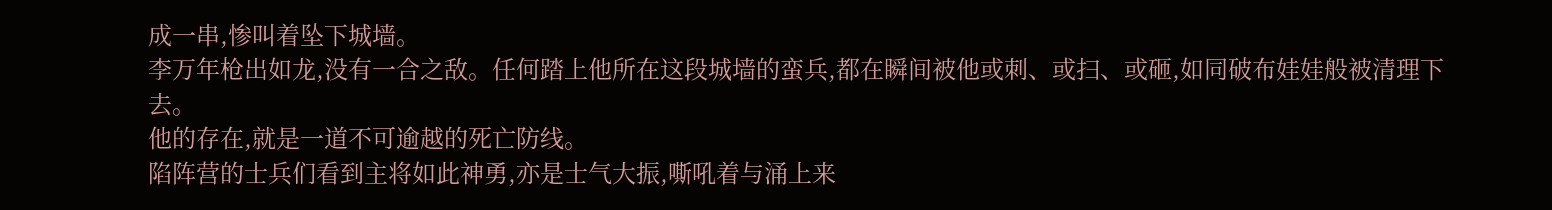成一串,惨叫着坠下城墙。
李万年枪出如龙,没有一合之敌。任何踏上他所在这段城墙的蛮兵,都在瞬间被他或刺、或扫、或砸,如同破布娃娃般被清理下去。
他的存在,就是一道不可逾越的死亡防线。
陷阵营的士兵们看到主将如此神勇,亦是士气大振,嘶吼着与涌上来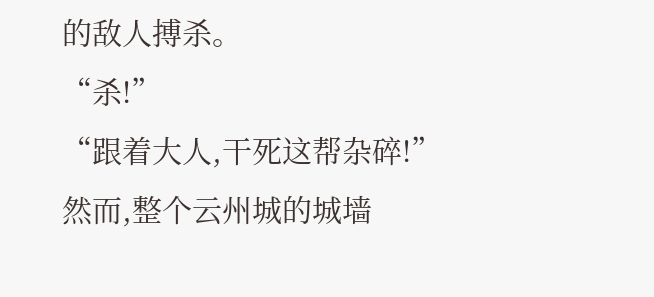的敌人搏杀。
“杀!”
“跟着大人,干死这帮杂碎!”
然而,整个云州城的城墙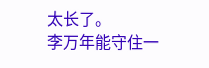太长了。
李万年能守住一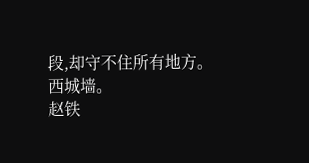段,却守不住所有地方。
西城墙。
赵铁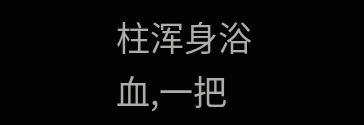柱浑身浴血,一把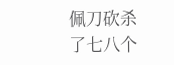佩刀砍杀了七八个